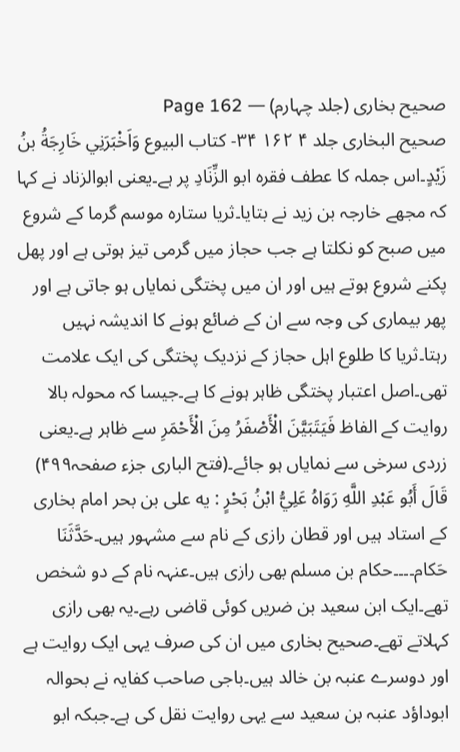صحیح بخاری (جلد چہارم) — Page 162
صحيح البخاری جلد ۴ ۱۶۲ ۳۴- كتاب البيوع وَاَخْبَرَنِي خَارِجَةُ بنُ زَيْدٍ۔اس جملہ کا عطف فقرہ ابو الزِّنَادِ پر ہے۔یعنی ابوالزناد نے کہا کہ مجھے خارجہ بن زید نے بتایا۔ثریا ستارہ موسم گرما کے شروع میں صبح کو نکلتا ہے جب حجاز میں گرمی تیز ہوتی ہے اور پھل پکنے شروع ہوتے ہیں اور ان میں پختگی نمایاں ہو جاتی ہے اور پھر بیماری کی وجہ سے ان کے ضائع ہونے کا اندیشہ نہیں رہتا۔ثریا کا طلوع اہل حجاز کے نزدیک پختگی کی ایک علامت تھی۔اصل اعتبار پختگی ظاہر ہونے کا ہے۔جیسا کہ محولہ بالا روایت کے الفاظ فَيَتَبَيَّنَ الْأَصْفَرُ مِنَ الْأَحْمَرِ سے ظاہر ہے۔یعنی زردی سرخی سے نمایاں ہو جائے۔(فتح الباری جزء صفحہ۴۹۹) قَالَ أَبُو عَبْدِ اللَّهِ رَوَاهُ عَلِيُّ ابْنُ بَحْرٍ : یه علی بن بحر امام بخاری کے استاد ہیں اور قطان رازی کے نام سے مشہور ہیں۔حَدَّثَنَا حَكام۔۔۔۔حکام بن مسلم بھی رازی ہیں۔عنہہ نام کے دو شخص تھے۔ایک ابن سعید بن ضریں کوئی قاضی رہے۔یہ بھی رازی کہلاتے تھے۔صحیح بخاری میں ان کی صرف یہی ایک روایت ہے اور دوسرے عنبہ بن خالد ہیں۔باجی صاحب کفایہ نے بحوالہ ابوداؤد عنبہ بن سعید سے یہی روایت نقل کی ہے۔جبکہ ابو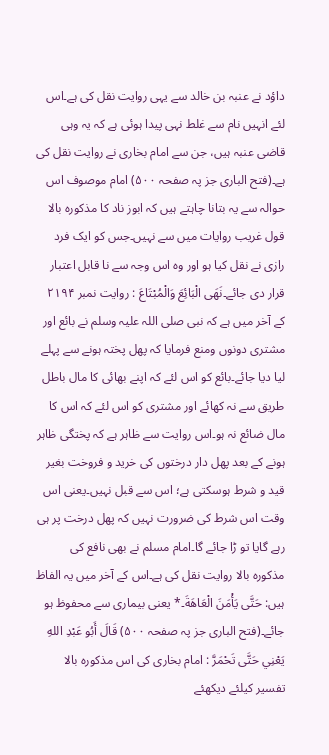داؤد نے عنبہ بن خالد سے یہی روایت نقل کی ہے۔اس لئے انہیں نام سے غلط نہی پیدا ہوئی ہے کہ یہ وہی قاضی عنبہ ہیں، جن سے امام بخاری نے روایت نقل کی ہے۔(فتح الباری جز پہ صفحہ ۵۰۰) امام موصوف اس حوالہ سے یہ بتانا چاہتے ہیں کہ ابوز ناد کا مذکورہ بالا قول غریب روایات میں سے نہیں۔جس کو ایک فرد رازی نے نقل کیا ہو اور وہ اس وجہ سے نا قابل اعتبار قرار دی جائے۔نَهَى الْبَائِعَ وَالْمُبْتَاعَ : روایت نمبر ۲۱۹۴ کے آخر میں ہے کہ نبی صلی اللہ علیہ وسلم نے بائع اور مشتری دونوں ومنع فرمایا کہ پھل پختہ ہونے سے پہلے لیا دیا جائے۔بائع کو اس لئے کہ اپنے بھائی کا مال باطل طریق سے نہ کھائے اور مشتری کو اس لئے کہ اس کا مال ضائع نہ ہو۔اس روایت سے ظاہر ہے کہ پختگی ظاہر ہونے کے بعد پھل دار درختوں کی خرید و فروخت بغیر قید و شرط ہوسکتی ہے؛ اس سے قبل نہیں۔یعنی اس وقت اس شرط کی ضرورت نہیں کہ پھل درخت پر ہی رہے گایا تو ڑا جائے گا۔امام مسلم نے بھی نافع کی مذکورہ بالا روایت نقل کی ہے۔اس کے آخر میں یہ الفاظ ہیں: حَتَّی يَأْمَنَ الْعَاهَةَ۔* یعنی بیماری سے محفوظ ہو جائے۔(فتح الباری جز پہ صفحہ ۵۰۰) قَالَ أَبُو عَبْدِ اللهِ يَعْنِي حَتَّى تَحْمَرَّ : امام بخاری کی اس مذکورہ بالا تفسیر کیلئے دیکھئے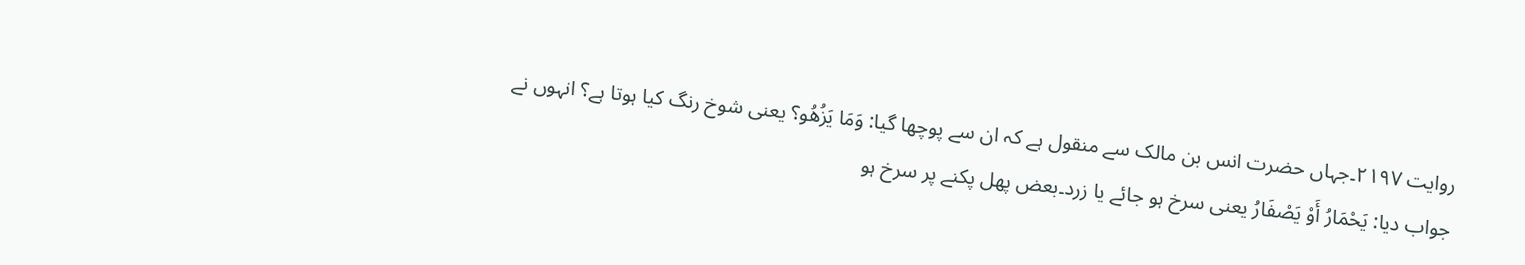روایت ۲۱۹۷۔جہاں حضرت انس بن مالک سے منقول ہے کہ ان سے پوچھا گیا: وَمَا يَزُهُو؟ یعنی شوخ رنگ کیا ہوتا ہے؟ انہوں نے جواب دیا: يَحْمَارُ أَوْ يَصْفَارُ یعنی سرخ ہو جائے یا زرد۔بعض پھل پکنے پر سرخ ہو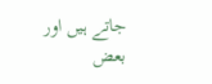جاتے ہیں اور بعض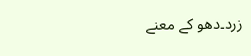زرد۔دھو کے معنے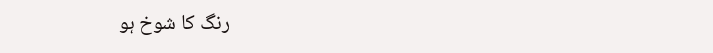رنگ کا شوخ ہو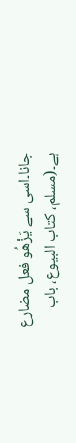جانا۔اسی سے يَزْهُو فعل مضارع ہے۔(مسلم، كتاب البيوع، باب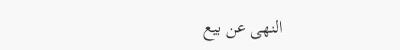النهى عن بيع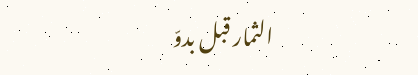الثمار قبل بدوّ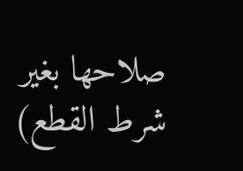صلاحها بغير شرط القطع)